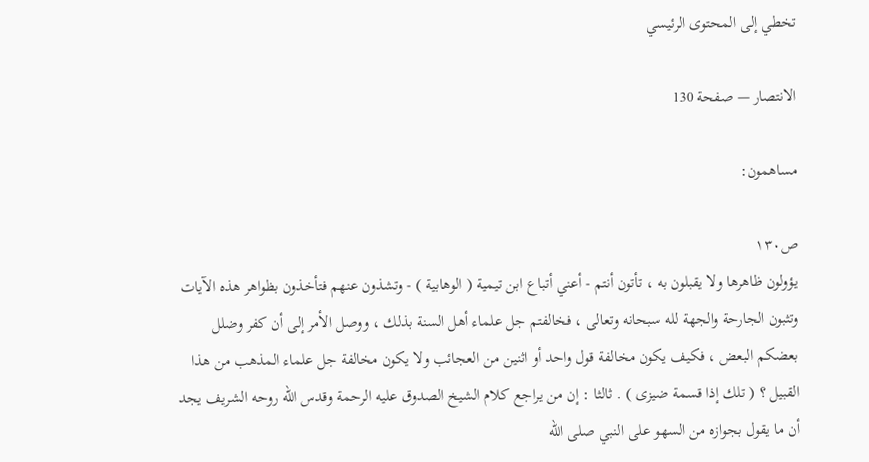تخطي إلى المحتوى الرئيسي

الانتصار — صفحة 130

مساهمون:

ص١٣٠
يؤولون ظاهرها ولا يقبلون به ، تأتون أنتم - أعني أتباع ابن تيمية ( الوهابية ) - وتشذون عنهم فتأخذون بظواهر هذه الآيات وتثبون الجارحة والجهة لله سبحانه وتعالى ، فخالفتم جل علماء أهل السنة بذلك ، ووصل الأمر إلى أن كفر وضلل بعضكم البعض ، فكيف يكون مخالفة قول واحد أو اثنين من العجائب ولا يكون مخالفة جل علماء المذهب من هذا القبيل ؟ ( تلك إذا قسمة ضيزى ) . ثالثا : إن من يراجع كلام الشيخ الصدوق عليه الرحمة وقدس الله روحه الشريف يجد أن ما يقول بجوازه من السهو على النبي صلى الله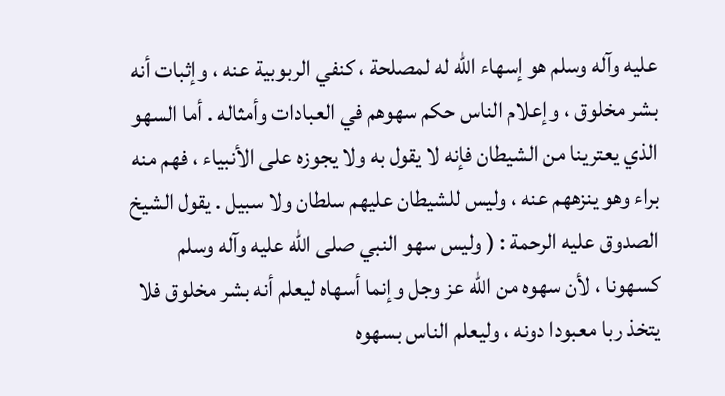عليه وآله وسلم هو إسهاء الله له لمصلحة ، كنفي الربوبية عنه ، وإثبات أنه بشر مخلوق ، وإعلام الناس حكم سهوهم في العبادات وأمثاله . أما السهو الذي يعترينا من الشيطان فإنه لا يقول به ولا يجوزه على الأنبياء ، فهم منه براء وهو ينزههم عنه ، وليس للشيطان عليهم سلطان ولا سبيل . يقول الشيخ الصدوق عليه الرحمة : ( وليس سهو النبي صلى الله عليه وآله وسلم كسهونا ، لأن سهوه من الله عز وجل وإنما أسهاه ليعلم أنه بشر مخلوق فلا يتخذ ربا معبودا دونه ، وليعلم الناس بسهوه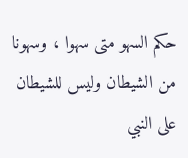حكم السهو متى سهوا ، وسهونا من الشيطان وليس للشيطان على النبي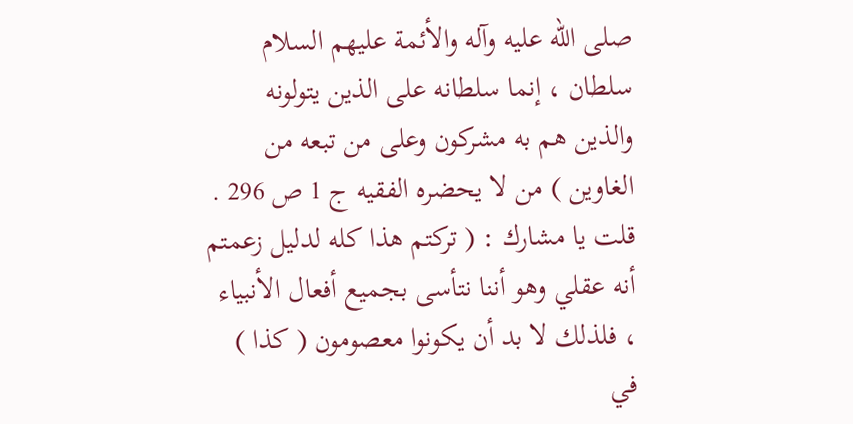صلى الله عليه وآله والأئمة عليهم السلام سلطان ، إنما سلطانه على الذين يتولونه والذين هم به مشركون وعلى من تبعه من الغاوين ) من لا يحضره الفقيه ج 1 ص 296 . قلت يا مشارك : ( تركتم هذا كله لدليل زعمتم أنه عقلي وهو أننا نتأسى بجميع أفعال الأنبياء ، فلذلك لا بد أن يكونوا معصومون ( كذا ) في